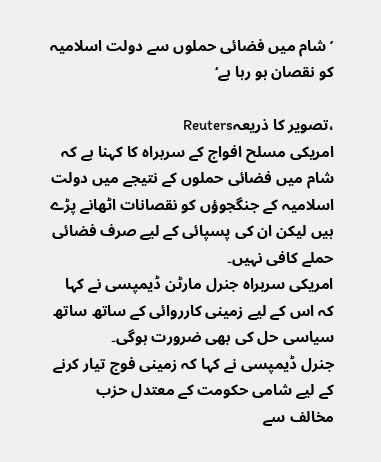’شام میں فضائی حملوں سے دولت اسلامیہ کو نقصان ہو رہا ہے‘

،تصویر کا ذریعہReuters
امریکی مسلح افواج کے سربراہ کا کہنا ہے کہ شام میں فضائی حملوں کے نتیجے میں دولت اسلامیہ کے جنگجوؤں کو نقصانات اٹھانے پڑے ہیں لیکن ان کی پسپائی کے لیے صرف فضائی حملے کافی نہیں۔
امریکی سربراہ جنرل مارٹن ڈیمپسی نے کہا کہ اس کے لیے زمینی کارروائی کے ساتھ ساتھ سیاسی حل کی بھی ضرورت ہوگی۔
جنرل ڈیمپسی نے کہا کہ زمینی فوج تیار کرنے کے لیے شامی حکومت کے معتدل حزب مخالف سے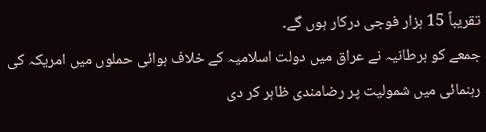تقریباً 15 ہزار فوجی درکار ہوں گے۔
جمعے کو برطانیہ نے عراق میں دولت اسلامیہ کے خلاف ہوائی حملوں میں امریکہ کی رہنمائی میں شمولیت پر رضامندی ظاہر کر دی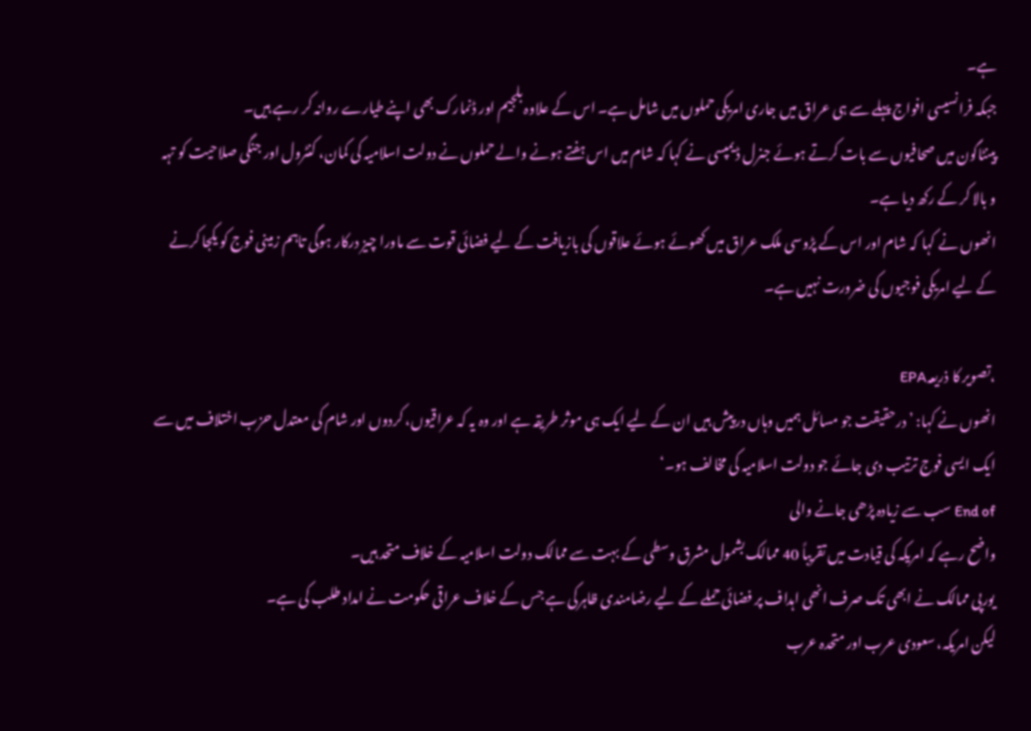ہے۔
جبکہ فرانسیسی افواج پہلے سے ہی عراق میں جاری امریکی حملوں میں شامل ہے۔ اس کے علاوہ بلجیم اور ڈنمارک بھی اپنے طیارے روانہ کر رہے ہیں۔
پینٹاگون میں صحافیوں سے بات کرتے ہوئے جنرل ڈیمپسی نے کہا کہ شام میں اس ہفتے ہونے والے حملوں نے دولت اسلامیہ کی کمان، کنٹرول اور جنگی صلاحیت کو تہہ و بالا کر کے رکھ دیا ہے۔
انھوں نے کہا کہ شام اور اس کے پڑوسی ملک عراق میں کھوئے ہوئے علاقوں کی بازیافت کے لیے فضائی قوت سے ماورا چیز درکار ہوگی تاہم زمینی فوج کو یکجا کرنے کے لیے امریکی فوجیوں کی ضرورت نہیں ہے۔

،تصویر کا ذریعہEPA
انھوں نے کہا: ’درحقیقت جو مسائل ہمیں وہاں درپیش ہیں ان کے لیے ایک ہی موثر طریقہ ہے اور وہ یہ کہ عراقیوں، کردوں اور شام کی معتدل حزب اختلاف میں سے ایک ایسی فوج ترتیب دی جائے جو دولت اسلامیہ کی مخالف ہو۔‘
End of سب سے زیادہ پڑھی جانے والی
واضح رہے کہ امریکہ کی قیادت میں تقریباً 40 ممالک بشمول مشرق وسطی کے بہت سے ممالک دولت اسلامیہ کے خلاف متحد ہیں۔
یورپی ممالک نے ابھی تک صرف انھی اہداف پر فضائی حملے کے لیے رضامندی ظاہرکی ہے جس کے خلاف عراقی حکومت نے امداد طلب کی ہے۔
لیکن امریکہ، سعودی عرب اور متحدہ عرب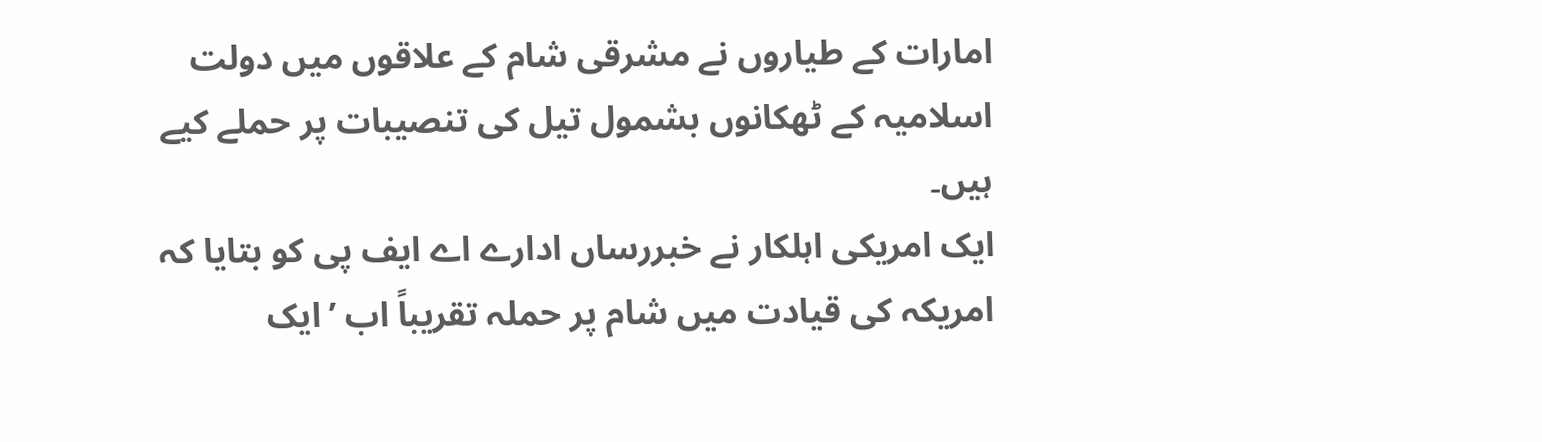امارات کے طیاروں نے مشرقی شام کے علاقوں میں دولت اسلامیہ کے ٹھکانوں بشمول تیل کی تنصیبات پر حملے کیے ہیں۔
ایک امریکی اہلکار نے خبررساں ادارے اے ایف پی کو بتایا کہ امریکہ کی قیادت میں شام پر حملہ تقریباً اب ’ایک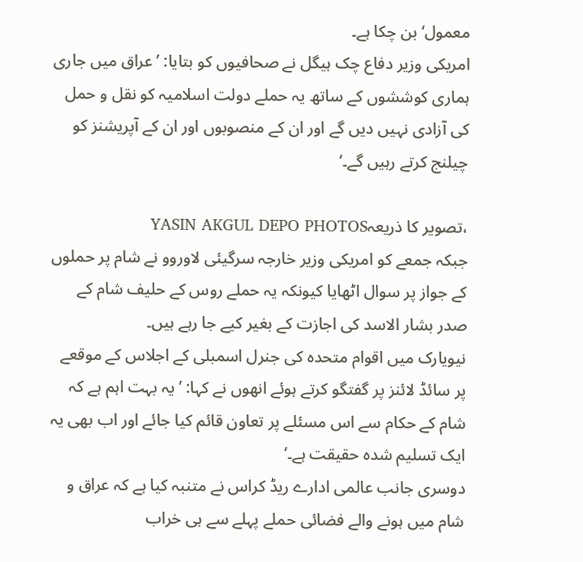معمول‘ بن چکا ہے۔
امریکی وزیر دفاع چک ہیگل نے صحافیوں کو بتایا: ’عراق میں جاری ہماری کوششوں کے ساتھ یہ حملے دولت اسلامیہ کو نقل و حمل کی آزادی نہیں دیں گے اور ان کے منصوبوں اور ان کے آپریشنز کو چیلنج کرتے رہیں گے۔‘

،تصویر کا ذریعہYASIN AKGUL DEPO PHOTOS
جبکہ جمعے کو امریکی وزیر خارجہ سرگیئی لاوروو نے شام پر حملوں کے جواز پر سوال اٹھایا کیونکہ یہ حملے روس کے حلیف شام کے صدر بشار الاسد کی اجازت کے بغیر کیے جا رہے ہیں۔
نیویارک میں اقوام متحدہ کی جنرل اسمبلی کے اجلاس کے موقعے پر سائڈ لائنز پر گفتگو کرتے ہوئے انھوں نے کہا: ’یہ بہت اہم ہے کہ شام کے حکام سے اس مسئلے پر تعاون قائم کیا جائے اور اب بھی یہ ایک تسلیم شدہ حقیقت ہے۔‘
دوسری جانب عالمی ادارے ریڈ کراس نے متنبہ کیا ہے کہ عراق و شام میں ہونے والے فضائی حملے پہلے سے ہی خراب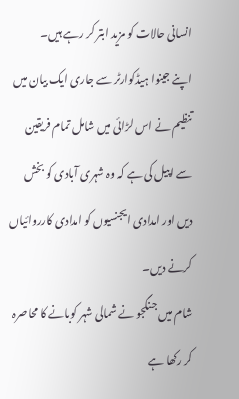انسانی حالات کو مزید ابتر کر رہے ہیں۔
اپنے جینوا ہیڈکوارٹر سے جاری ایک بیان میں تنظیم نے اس لڑائی میں شامل تمام فریقین سے اپیل کی ہے کہ وہ شہری آبادی کو بخش دیں اور امدادی ایجنسیوں کو امدادی کارروائیاں کرنے دیں۔
شام میں جنگجو نے شمالی شہر کوبانے کا محاصرہ کر رکھا ہے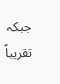جبکہ تقریباً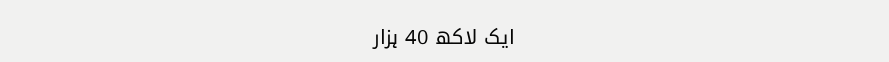ایک لاکھ 40 ہزار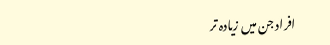افراد جن میں زیادہ تر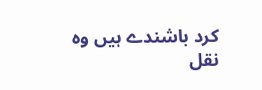کرد باشندے ہیں وہ نقل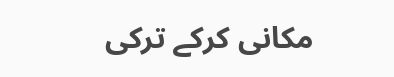مکانی کرکے ترکی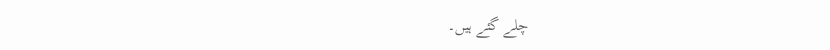چلے گئے ہیں۔